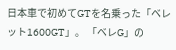日本車で初めてGTを名乗った「ベレット1600GT」。 「ベレG」の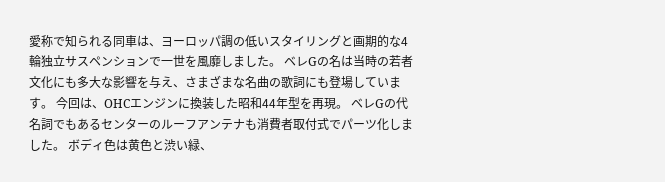愛称で知られる同車は、ヨーロッパ調の低いスタイリングと画期的な4輪独立サスペンションで一世を風靡しました。 ベレGの名は当時の若者文化にも多大な影響を与え、さまざまな名曲の歌詞にも登場しています。 今回は、OHCエンジンに換装した昭和44年型を再現。 ベレGの代名詞でもあるセンターのルーフアンテナも消費者取付式でパーツ化しました。 ボディ色は黄色と渋い緑、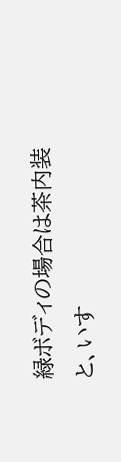緑ボディの場合は茶内装と、いす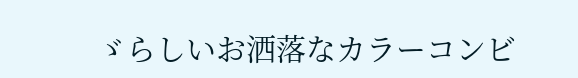ゞらしいお洒落なカラーコンビ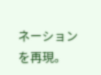ネーションを再現。